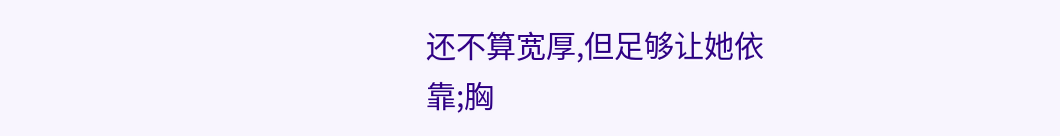还不算宽厚,但足够让她依
靠;胸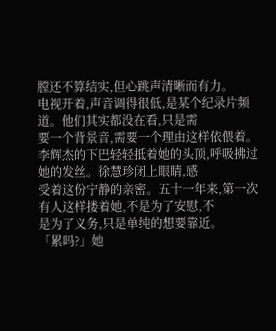膛还不算结实,但心跳声清晰而有力。
电视开着,声音调得很低,是某个纪录片频道。他们其实都没在看,只是需
要一个背景音,需要一个理由这样依偎着。
李辉杰的下巴轻轻抵着她的头顶,呼吸拂过她的发丝。徐慧珍闭上眼睛,感
受着这份宁静的亲密。五十一年来,第一次有人这样搂着她,不是为了安慰,不
是为了义务,只是单纯的想要靠近。
「累吗?」她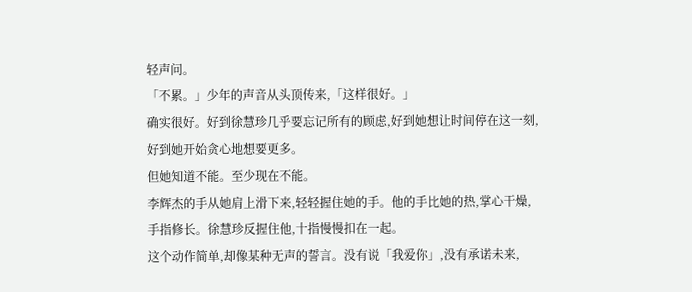轻声问。
「不累。」少年的声音从头顶传来,「这样很好。」
确实很好。好到徐慧珍几乎要忘记所有的顾虑,好到她想让时间停在这一刻,
好到她开始贪心地想要更多。
但她知道不能。至少现在不能。
李辉杰的手从她肩上滑下来,轻轻握住她的手。他的手比她的热,掌心干燥,
手指修长。徐慧珍反握住他,十指慢慢扣在一起。
这个动作简单,却像某种无声的誓言。没有说「我爱你」,没有承诺未来,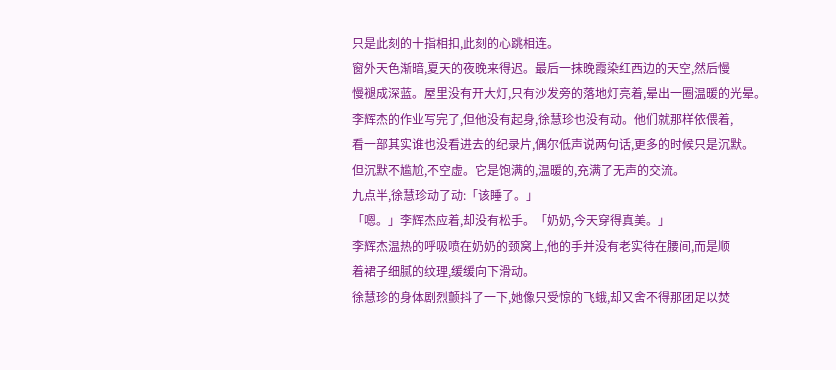只是此刻的十指相扣,此刻的心跳相连。
窗外天色渐暗,夏天的夜晚来得迟。最后一抹晚霞染红西边的天空,然后慢
慢褪成深蓝。屋里没有开大灯,只有沙发旁的落地灯亮着,晕出一圈温暖的光晕。
李辉杰的作业写完了,但他没有起身,徐慧珍也没有动。他们就那样依偎着,
看一部其实谁也没看进去的纪录片,偶尔低声说两句话,更多的时候只是沉默。
但沉默不尴尬,不空虚。它是饱满的,温暖的,充满了无声的交流。
九点半,徐慧珍动了动:「该睡了。」
「嗯。」李辉杰应着,却没有松手。「奶奶,今天穿得真美。」
李辉杰温热的呼吸喷在奶奶的颈窝上,他的手并没有老实待在腰间,而是顺
着裙子细腻的纹理,缓缓向下滑动。
徐慧珍的身体剧烈颤抖了一下,她像只受惊的飞蛾,却又舍不得那团足以焚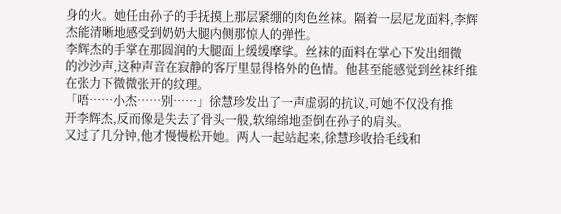身的火。她任由孙子的手抚摸上那层紧绷的肉色丝袜。隔着一层尼龙面料,李辉
杰能清晰地感受到奶奶大腿内侧那惊人的弹性。
李辉杰的手掌在那圆润的大腿面上缓缓摩挲。丝袜的面料在掌心下发出细微
的沙沙声,这种声音在寂静的客厅里显得格外的色情。他甚至能感觉到丝袜纤维
在张力下微微张开的纹理。
「唔……小杰……别……」徐慧珍发出了一声虚弱的抗议,可她不仅没有推
开李辉杰,反而像是失去了骨头一般,软绵绵地歪倒在孙子的肩头。
又过了几分钟,他才慢慢松开她。两人一起站起来,徐慧珍收拾毛线和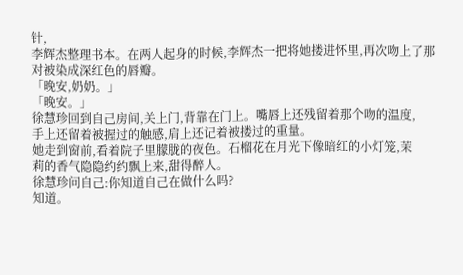针,
李辉杰整理书本。在两人起身的时候,李辉杰一把将她搂进怀里,再次吻上了那
对被染成深红色的唇瓣。
「晚安,奶奶。」
「晚安。」
徐慧珍回到自己房间,关上门,背靠在门上。嘴唇上还残留着那个吻的温度,
手上还留着被握过的触感,肩上还记着被搂过的重量。
她走到窗前,看着院子里朦胧的夜色。石榴花在月光下像暗红的小灯笼,茉
莉的香气隐隐约约飘上来,甜得醉人。
徐慧珍问自己:你知道自己在做什么吗?
知道。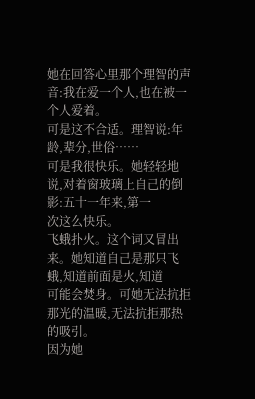她在回答心里那个理智的声音:我在爱一个人,也在被一个人爱着。
可是这不合适。理智说:年龄,辈分,世俗……
可是我很快乐。她轻轻地说,对着窗玻璃上自己的倒影:五十一年来,第一
次这么快乐。
飞蛾扑火。这个词又冒出来。她知道自己是那只飞蛾,知道前面是火,知道
可能会焚身。可她无法抗拒那光的温暖,无法抗拒那热的吸引。
因为她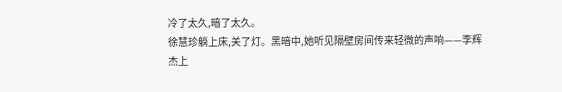冷了太久,暗了太久。
徐慧珍躺上床,关了灯。黑暗中,她听见隔壁房间传来轻微的声响——李辉
杰上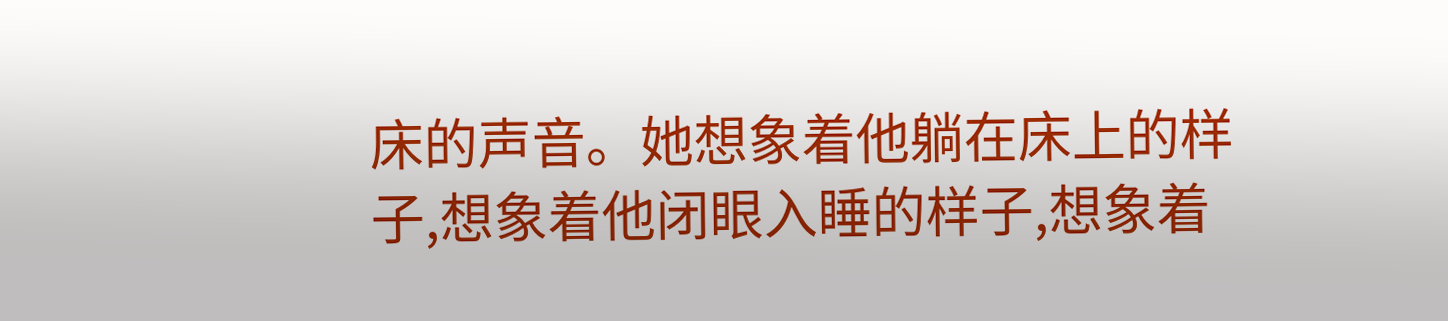床的声音。她想象着他躺在床上的样子,想象着他闭眼入睡的样子,想象着